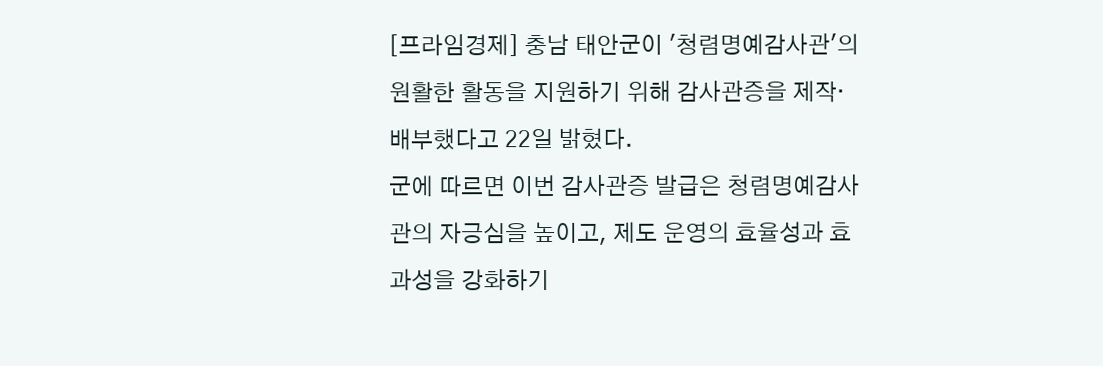[프라임경제] 충남 태안군이 '청렴명예감사관'의 원활한 활동을 지원하기 위해 감사관증을 제작·배부했다고 22일 밝혔다.
군에 따르면 이번 감사관증 발급은 청렴명예감사관의 자긍심을 높이고, 제도 운영의 효율성과 효과성을 강화하기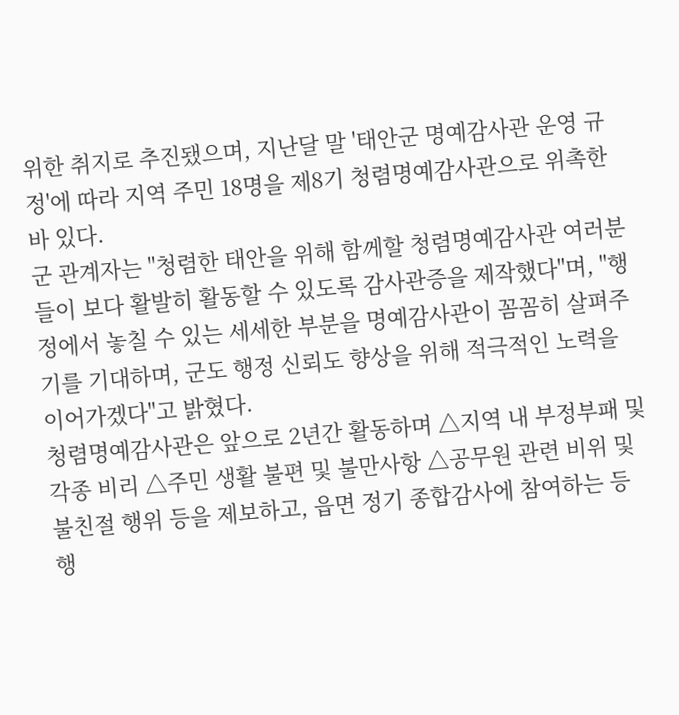위한 취지로 추진됐으며, 지난달 말 '태안군 명예감사관 운영 규정'에 따라 지역 주민 18명을 제8기 청렴명예감사관으로 위촉한 바 있다.
군 관계자는 "청렴한 태안을 위해 함께할 청렴명예감사관 여러분들이 보다 활발히 활동할 수 있도록 감사관증을 제작했다"며, "행정에서 놓칠 수 있는 세세한 부분을 명예감사관이 꼼꼼히 살펴주기를 기대하며, 군도 행정 신뢰도 향상을 위해 적극적인 노력을 이어가겠다"고 밝혔다.
청렴명예감사관은 앞으로 2년간 활동하며 △지역 내 부정부패 및 각종 비리 △주민 생활 불편 및 불만사항 △공무원 관련 비위 및 불친절 행위 등을 제보하고, 읍면 정기 종합감사에 참여하는 등 행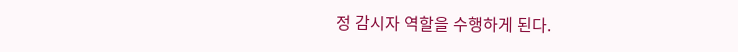정 감시자 역할을 수행하게 된다.